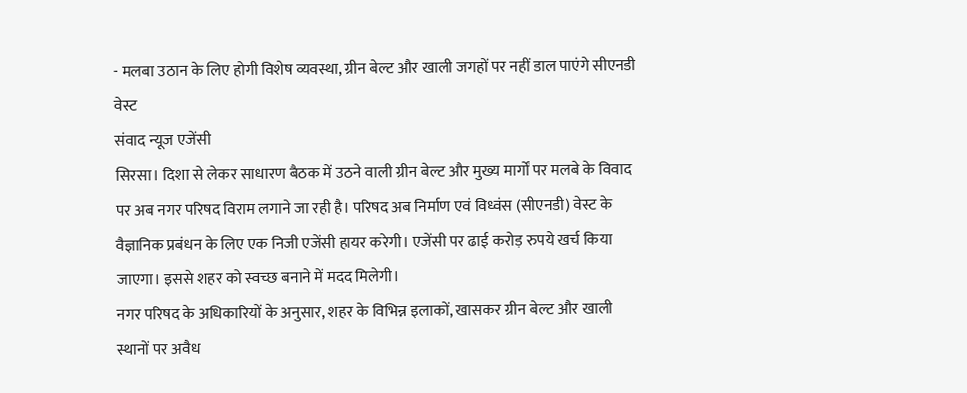- मलबा उठान के लिए होगी विशेष व्यवस्था, ग्रीन बेल्ट और खाली जगहों पर नहीं डाल पाएंगे सीएनडी वेस्ट
संवाद न्यूज एजेंसी
सिरसा। दिशा से लेकर साधारण बैठक में उठने वाली ग्रीन बेल्ट और मुख्य मार्गों पर मलबे के विवाद पर अब नगर परिषद विराम लगाने जा रही है। परिषद अब निर्माण एवं विध्वंस (सीएनडी) वेस्ट के वैज्ञानिक प्रबंधन के लिए एक निजी एजेंसी हायर करेगी। एजेंसी पर ढाई करोड़ रुपये खर्च किया जाएगा। इससे शहर को स्वच्छ बनाने में मदद मिलेगी।
नगर परिषद के अधिकारियों के अनुसार, शहर के विभिन्न इलाकों, खासकर ग्रीन बेल्ट और खाली स्थानों पर अवैध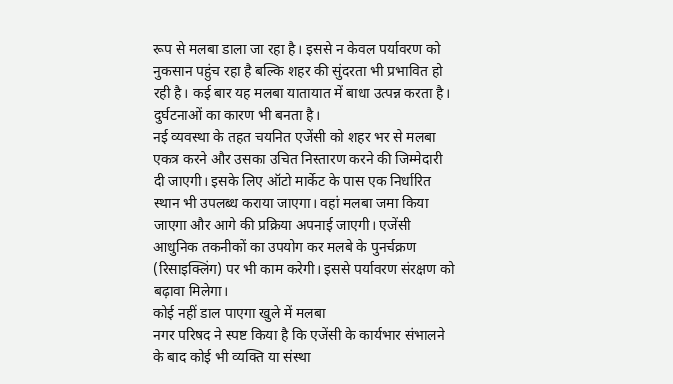रूप से मलबा डाला जा रहा है। इससे न केवल पर्यावरण को नुकसान पहुंच रहा है बल्कि शहर की सुंदरता भी प्रभावित हो रही है। कई बार यह मलबा यातायात में बाधा उत्पन्न करता है। दुर्घटनाओं का कारण भी बनता है।
नई व्यवस्था के तहत चयनित एजेंसी को शहर भर से मलबा एकत्र करने और उसका उचित निस्तारण करने की जिम्मेदारी दी जाएगी। इसके लिए ऑटो मार्केट के पास एक निर्धारित स्थान भी उपलब्ध कराया जाएगा। वहां मलबा जमा किया जाएगा और आगे की प्रक्रिया अपनाई जाएगी। एजेंसी आधुनिक तकनीकों का उपयोग कर मलबे के पुनर्चक्रण (रिसाइक्लिंग) पर भी काम करेगी। इससे पर्यावरण संरक्षण को बढ़ावा मिलेगा।
कोई नहीं डाल पाएगा खुले में मलबा
नगर परिषद ने स्पष्ट किया है कि एजेंसी के कार्यभार संभालने के बाद कोई भी व्यक्ति या संस्था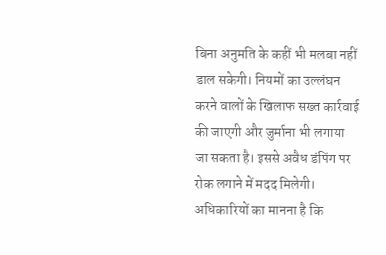बिना अनुमति के कहीं भी मलबा नहीं डाल सकेगी। नियमों का उल्लंघन करने वालों के खिलाफ सख्त कार्रवाई की जाएगी और जुर्माना भी लगाया जा सकता है। इससे अवैध डंपिंग पर रोक लगाने में मदद मिलेगी। अधिकारियों का मानना है कि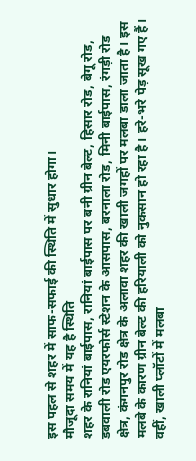इस पहल से शहर में साफ-सफाई की स्थिति में सुधार होगा।
मौजूदा समय में यह है स्थिति
शहर के रानियां बाईपास, रानियां बाईपास पर बनी ग्रीन बेल्ट, हिसार रोड, बेगू रोड, डबवाली रोड एयरफोर्स स्टेशन के आसपास, बरनाला रोड, मिनी बाईपास, रंगड़ी रोड क्षेत्र, कंगनपुर रोड क्षेत्र के अलावा शहर की खाली जगहों पर मलबा डाला जाता है। इस मलबे के कारण ग्रीन बेल्ट की हरियाली को नुकसान हो रहा है। हरे-भरे पेड़ सूख गए हैं। वहीं, खाली प्लॉटों में मलबा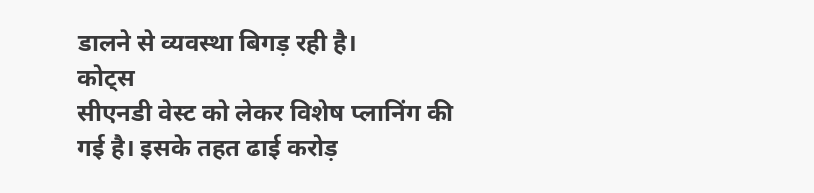डालने से व्यवस्था बिगड़ रही है।
कोट्स
सीएनडी वेस्ट को लेकर विशेष प्लानिंग की गई है। इसके तहत ढाई करोड़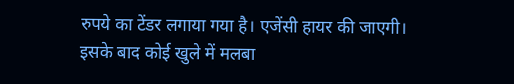रुपये का टेंडर लगाया गया है। एजेंसी हायर की जाएगी। इसके बाद कोई खुले में मलबा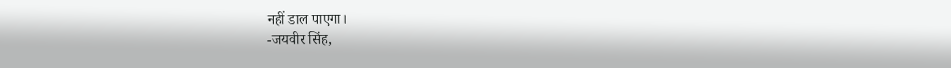नहीं डाल पाएगा।
-जयवीर सिंह,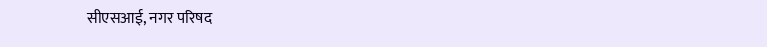सीएसआई, नगर परिषद